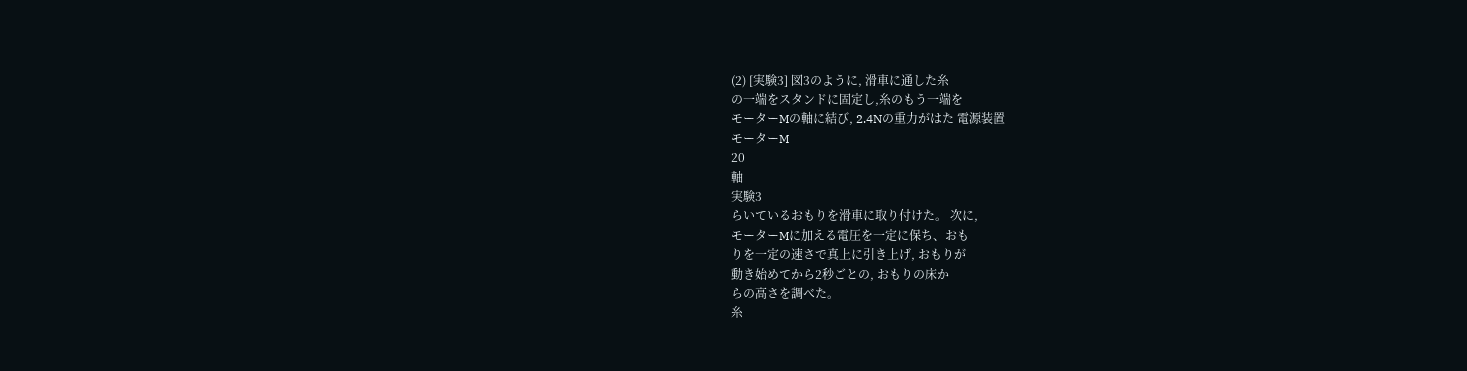(2) [実験3] 図3のように, 滑車に通した糸
の一端をスタンドに固定し,糸のもう一端を
モーターMの軸に結び, 2.4Nの重力がはた 電源装置
モーターM
20
軸
実験3
らいているおもりを滑車に取り付けた。 次に,
モーターMに加える電圧を一定に保ち、おも
りを一定の速さで真上に引き上げ, おもりが
動き始めてから2秒ごとの, おもりの床か
らの高さを調べた。
糸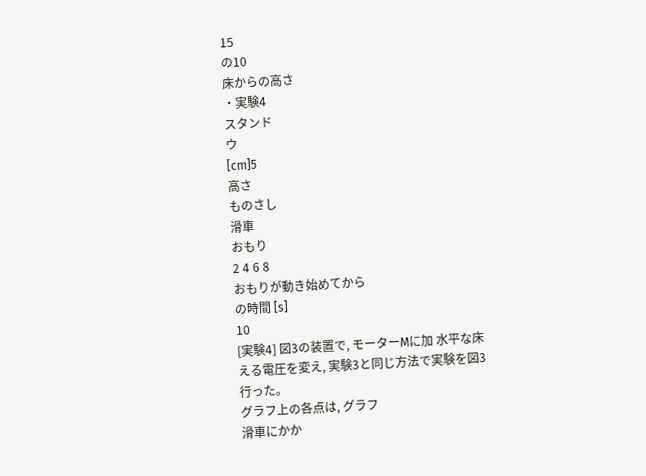15
の10
床からの高さ
・実験4
スタンド
ウ
[cm]5
高さ
ものさし
滑車
おもり
2 4 6 8
おもりが動き始めてから
の時間 [s]
10
[実験4] 図3の装置で, モーターMに加 水平な床
える電圧を変え, 実験3と同じ方法で実験を図3
行った。
グラフ上の各点は, グラフ
滑車にかか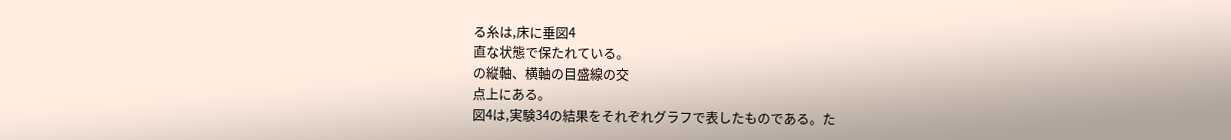る糸は,床に垂図4
直な状態で保たれている。
の縦軸、横軸の目盛線の交
点上にある。
図4は,実験34の結果をそれぞれグラフで表したものである。た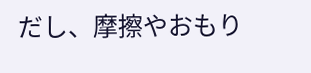だし、摩擦やおもり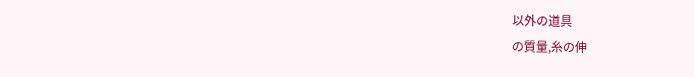以外の道具
の質量,糸の伸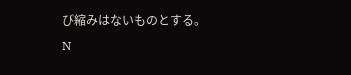び縮みはないものとする。
N